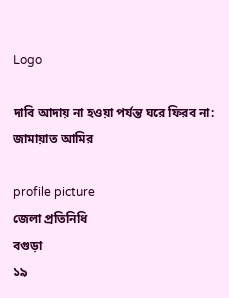Logo

দাবি আদায় না হওয়া পর্যন্ত ঘরে ফিরব না: জামায়াত আমির

profile picture
জেলা প্রতিনিধি
বগুড়া
১৯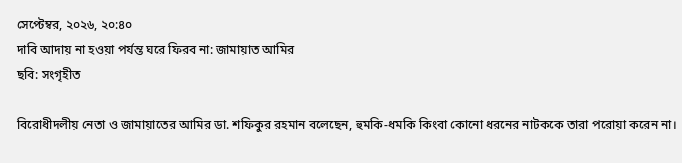সেপ্টেম্বর, ২০২৬, ২০:৪০
দাবি আদায় না হওয়া পর্যন্ত ঘরে ফিরব না: জামায়াত আমির
ছবি: সংগৃহীত

বিরোধীদলীয় নেতা ও জামায়াতের আমির ডা. শফিকুর রহমান বলেছেন, হুমকি-ধমকি কিংবা কোনো ধরনের নাটককে তারা পরোয়া করেন না।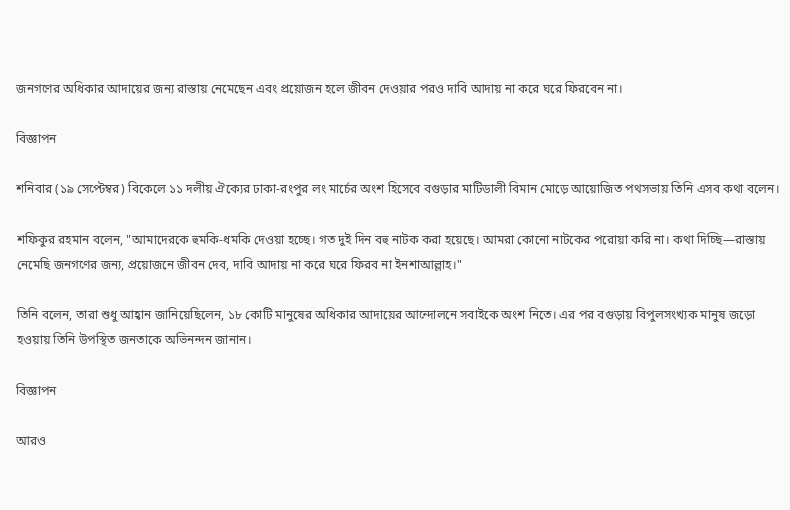জনগণের অধিকার আদায়ের জন্য রাস্তায় নেমেছেন এবং প্রয়োজন হলে জীবন দেওয়ার পরও দাবি আদায় না করে ঘরে ফিরবেন না।

বিজ্ঞাপন

শনিবার (১৯ সেপ্টেম্বর) বিকেলে ১১ দলীয় ঐক্যের ঢাকা-রংপুর লং মার্চের অংশ হিসেবে বগুড়ার মাটিডালী বিমান মোড়ে আয়োজিত পথসভায় তিনি এসব কথা বলেন।

শফিকুর রহমান বলেন, "আমাদেরকে হুমকি-ধমকি দেওয়া হচ্ছে। গত দুই দিন বহু নাটক করা হয়েছে। আমরা কোনো নাটকের পরোয়া করি না। কথা দিচ্ছি—রাস্তায় নেমেছি জনগণের জন্য, প্রয়োজনে জীবন দেব, দাবি আদায় না করে ঘরে ফিরব না ইনশাআল্লাহ।"

তিনি বলেন, তারা শুধু আহ্বান জানিয়েছিলেন, ১৮ কোটি মানুষের অধিকার আদায়ের আন্দোলনে সবাইকে অংশ নিতে। এর পর বগুড়ায় বিপুলসংখ্যক মানুষ জড়ো হওয়ায় তিনি উপস্থিত জনতাকে অভিনন্দন জানান।

বিজ্ঞাপন

আরও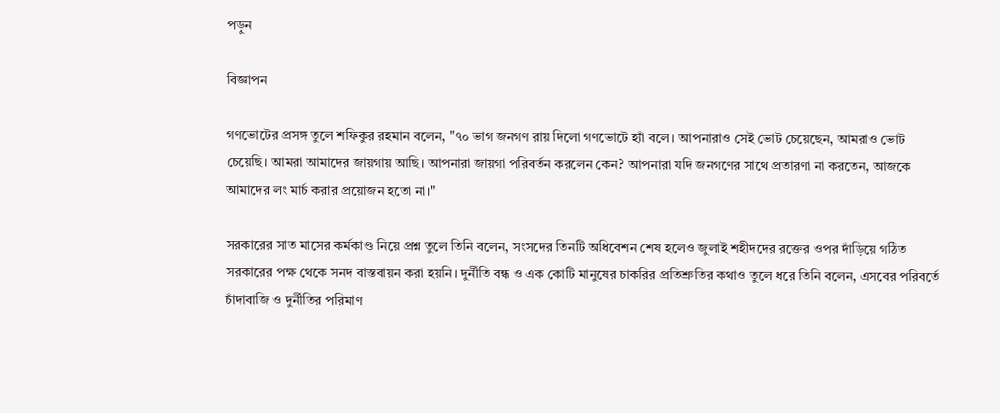পড়ুন

বিজ্ঞাপন

গণভোটের প্রসঙ্গ তুলে শফিকুর রহমান বলেন, "৭০ ভাগ জনগণ রায় দিলো গণভোটে হ্যাঁ বলে। আপনারাও সেই ভোট চেয়েছেন, আমরাও ভোট চেয়েছি। আমরা আমাদের জায়গায় আছি। আপনারা জায়গা পরিবর্তন করলেন কেন? আপনারা যদি জনগণের সাথে প্রতারণা না করতেন, আজকে আমাদের লং মার্চ করার প্রয়োজন হতো না।"

সরকারের সাত মাসের কর্মকাণ্ড নিয়ে প্রশ্ন তুলে তিনি বলেন, সংসদের তিনটি অধিবেশন শেষ হলেও জুলাই শহীদদের রক্তের ওপর দাঁড়িয়ে গঠিত সরকারের পক্ষ থেকে সনদ বাস্তবায়ন করা হয়নি। দুর্নীতি বন্ধ ও এক কোটি মানুষের চাকরির প্রতিশ্রুতির কথাও তুলে ধরে তিনি বলেন, এসবের পরিবর্তে চাঁদাবাজি ও দুর্নীতির পরিমাণ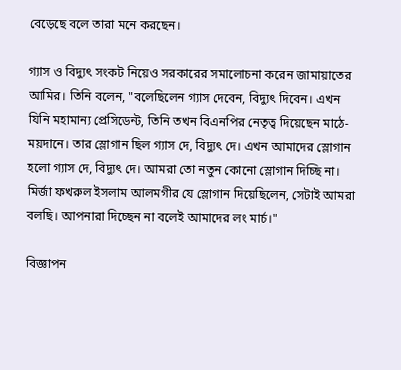বেড়েছে বলে তারা মনে করছেন।

গ্যাস ও বিদ্যুৎ সংকট নিয়েও সরকারের সমালোচনা করেন জামায়াতের আমির। তিনি বলেন, "বলেছিলেন গ্যাস দেবেন, বিদ্যুৎ দিবেন। এখন যিনি মহামান্য প্রেসিডেন্ট, তিনি তখন বিএনপির নেতৃত্ব দিয়েছেন মাঠে-ময়দানে। তার স্লোগান ছিল গ্যাস দে, বিদ্যুৎ দে। এখন আমাদের স্লোগান হলো গ্যাস দে, বিদ্যুৎ দে। আমরা তো নতুন কোনো স্লোগান দিচ্ছি না। মির্জা ফখরুল ইসলাম আলমগীর যে স্লোগান দিয়েছিলেন, সেটাই আমরা বলছি। আপনারা দিচ্ছেন না বলেই আমাদের লং মার্চ।"

বিজ্ঞাপন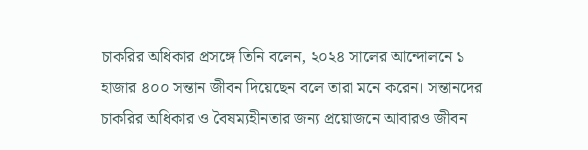চাকরির অধিকার প্রসঙ্গে তিনি বলেন, ২০২৪ সালের আন্দোলনে ১ হাজার ৪০০ সন্তান জীবন দিয়েছেন বলে তারা মনে করেন। সন্তানদের চাকরির অধিকার ও বৈষম্যহীনতার জন্য প্রয়োজনে আবারও জীবন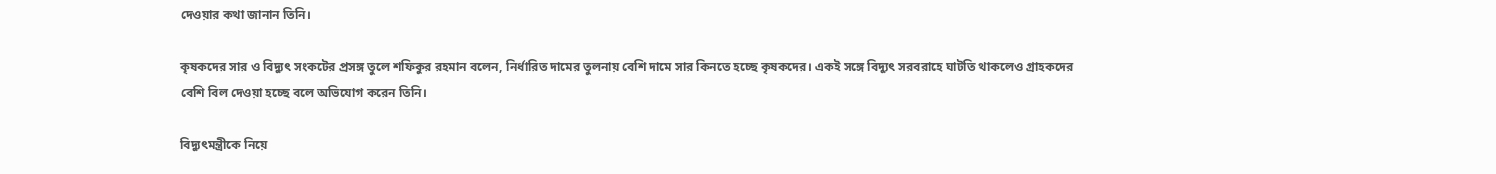দেওয়ার কথা জানান তিনি।

কৃষকদের সার ও বিদ্যুৎ সংকটের প্রসঙ্গ তুলে শফিকুর রহমান বলেন, নির্ধারিত দামের তুলনায় বেশি দামে সার কিনতে হচ্ছে কৃষকদের। একই সঙ্গে বিদ্যুৎ সরবরাহে ঘাটতি থাকলেও গ্রাহকদের বেশি বিল দেওয়া হচ্ছে বলে অভিযোগ করেন তিনি।

বিদ্যুৎমন্ত্রীকে নিয়ে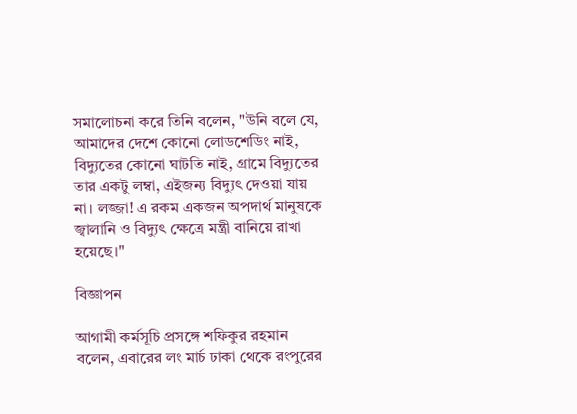সমালোচনা করে তিনি বলেন, "উনি বলে যে, আমাদের দেশে কোনো লোডশেডিং নাই, বিদ্যুতের কোনো ঘাটতি নাই, গ্রামে বিদ্যুতের তার একটু লম্বা, এইজন্য বিদ্যুৎ দেওয়া যায় না। লজ্জা! এ রকম একজন অপদার্থ মানুষকে জ্বালানি ও বিদ্যুৎ ক্ষেত্রে মন্ত্রী বানিয়ে রাখা হয়েছে।"

বিজ্ঞাপন

আগামী কর্মসূচি প্রসঙ্গে শফিকুর রহমান বলেন, এবারের লং মার্চ ঢাকা থেকে রংপুরের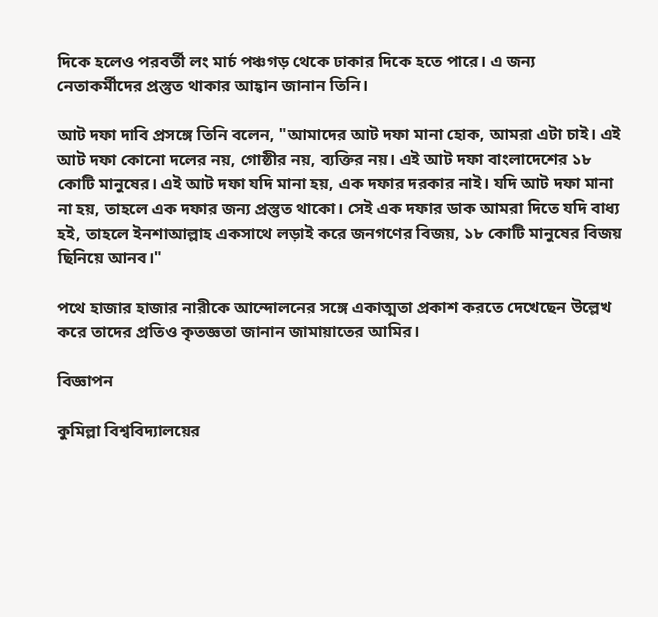দিকে হলেও পরবর্তী লং মার্চ পঞ্চগড় থেকে ঢাকার দিকে হতে পারে। এ জন্য নেতাকর্মীদের প্রস্তুত থাকার আহ্বান জানান তিনি।

আট দফা দাবি প্রসঙ্গে তিনি বলেন, "আমাদের আট দফা মানা হোক, আমরা এটা চাই। এই আট দফা কোনো দলের নয়, গোষ্ঠীর নয়, ব্যক্তির নয়। এই আট দফা বাংলাদেশের ১৮ কোটি মানুষের। এই আট দফা যদি মানা হয়, এক দফার দরকার নাই। যদি আট দফা মানা না হয়, তাহলে এক দফার জন্য প্রস্তুত থাকো। সেই এক দফার ডাক আমরা দিতে যদি বাধ্য হই, তাহলে ইনশাআল্লাহ একসাথে লড়াই করে জনগণের বিজয়, ১৮ কোটি মানুষের বিজয় ছিনিয়ে আনব।"

পথে হাজার হাজার নারীকে আন্দোলনের সঙ্গে একাত্মতা প্রকাশ করতে দেখেছেন উল্লেখ করে তাদের প্রতিও কৃতজ্ঞতা জানান জামায়াতের আমির।

বিজ্ঞাপন

কুমিল্লা বিশ্ববিদ্যালয়ের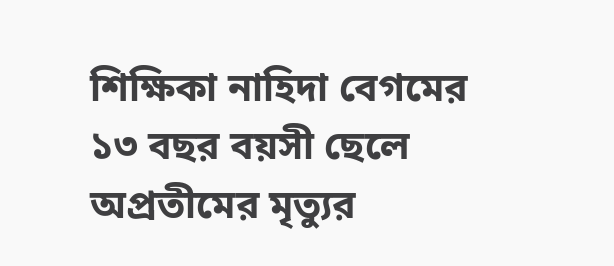শিক্ষিকা নাহিদা বেগমের ১৩ বছর বয়সী ছেলে অপ্রতীমের মৃত্যুর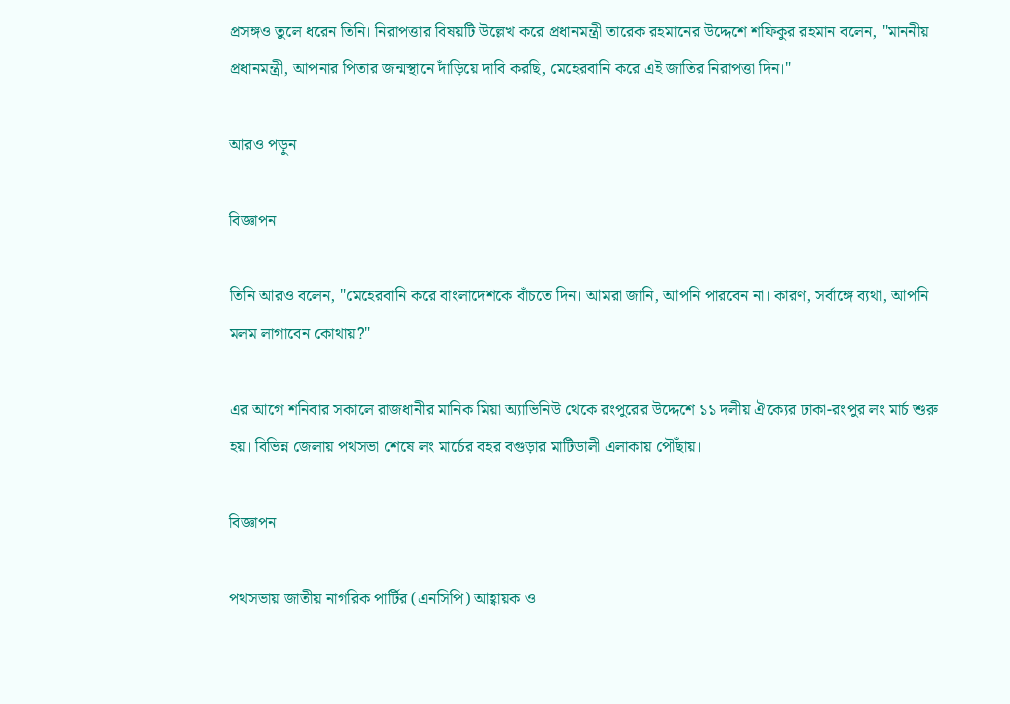প্রসঙ্গও তুলে ধরেন তিনি। নিরাপত্তার বিষয়টি উল্লেখ করে প্রধানমন্ত্রী তারেক রহমানের উদ্দেশে শফিকুর রহমান বলেন, "মাননীয় প্রধানমন্ত্রী, আপনার পিতার জন্মস্থানে দাঁড়িয়ে দাবি করছি, মেহেরবানি করে এই জাতির নিরাপত্তা দিন।"

আরও পড়ুন

বিজ্ঞাপন

তিনি আরও বলেন, "মেহেরবানি করে বাংলাদেশকে বাঁচতে দিন। আমরা জানি, আপনি পারবেন না। কারণ, সর্বাঙ্গে ব্যথা, আপনি মলম লাগাবেন কোথায়?"

এর আগে শনিবার সকালে রাজধানীর মানিক মিয়া অ্যাভিনিউ থেকে রংপুরের উদ্দেশে ১১ দলীয় ঐক্যের ঢাকা-রংপুর লং মার্চ শুরু হয়। বিভিন্ন জেলায় পথসভা শেষে লং মার্চের বহর বগুড়ার মাটিডালী এলাকায় পৌঁছায়।

বিজ্ঞাপন

পথসভায় জাতীয় নাগরিক পার্টির (এনসিপি) আহ্বায়ক ও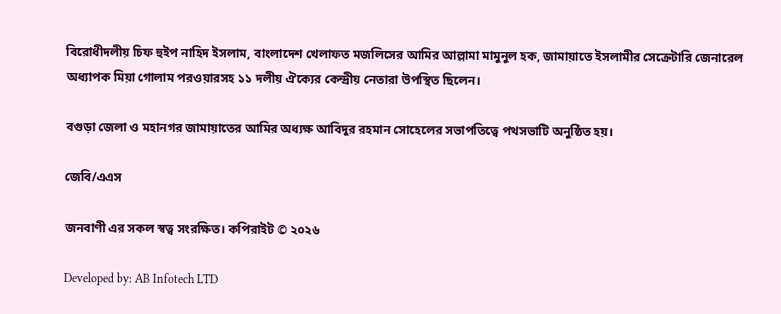বিরোধীদলীয় চিফ হুইপ নাহিদ ইসলাম, বাংলাদেশ খেলাফত মজলিসের আমির আল্লামা মামুনুল হক, জামায়াতে ইসলামীর সেক্রেটারি জেনারেল অধ্যাপক মিয়া গোলাম পরওয়ারসহ ১১ দলীয় ঐক্যের কেন্দ্রীয় নেতারা উপস্থিত ছিলেন।

বগুড়া জেলা ও মহানগর জামায়াতের আমির অধ্যক্ষ আবিদুর রহমান সোহেলের সভাপতিত্বে পথসভাটি অনুষ্ঠিত হয়।

জেবি/এএস

জনবাণী এর সকল স্বত্ব সংরক্ষিত। কপিরাইট © ২০২৬

Developed by: AB Infotech LTD